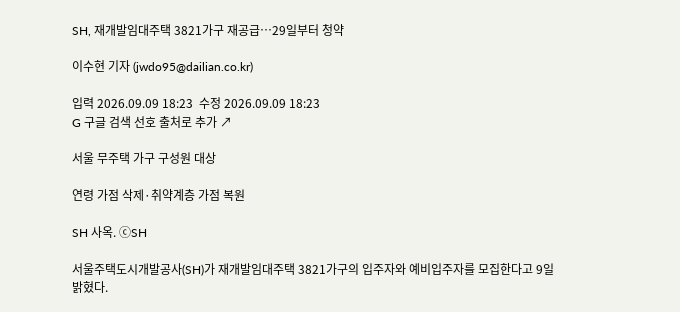SH, 재개발임대주택 3821가구 재공급…29일부터 청약

이수현 기자 (jwdo95@dailian.co.kr)

입력 2026.09.09 18:23  수정 2026.09.09 18:23
G 구글 검색 선호 출처로 추가 ↗

서울 무주택 가구 구성원 대상

연령 가점 삭제·취약계층 가점 복원

SH 사옥. ⓒSH

서울주택도시개발공사(SH)가 재개발임대주택 3821가구의 입주자와 예비입주자를 모집한다고 9일 밝혔다.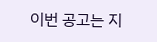이번 공고는 지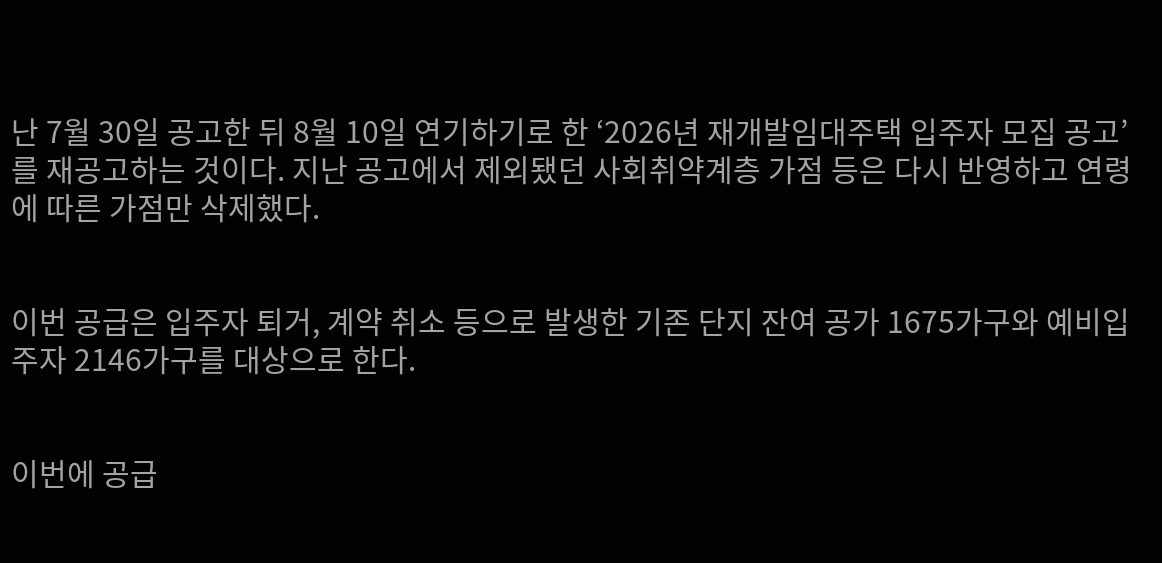난 7월 30일 공고한 뒤 8월 10일 연기하기로 한 ‘2026년 재개발임대주택 입주자 모집 공고’를 재공고하는 것이다. 지난 공고에서 제외됐던 사회취약계층 가점 등은 다시 반영하고 연령에 따른 가점만 삭제했다.


이번 공급은 입주자 퇴거, 계약 취소 등으로 발생한 기존 단지 잔여 공가 1675가구와 예비입주자 2146가구를 대상으로 한다.


이번에 공급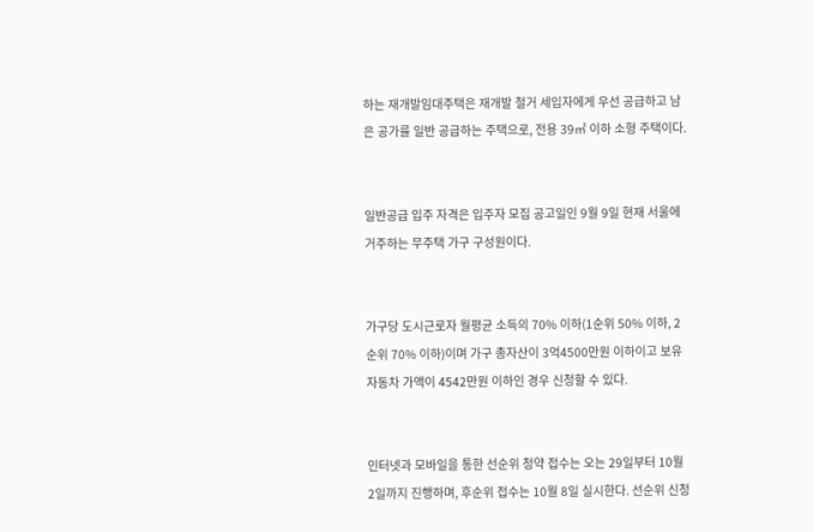하는 재개발임대주택은 재개발 철거 세입자에게 우선 공급하고 남은 공가를 일반 공급하는 주택으로, 전용 39㎡ 이하 소형 주택이다.


일반공급 입주 자격은 입주자 모집 공고일인 9월 9일 현재 서울에 거주하는 무주택 가구 구성원이다.


가구당 도시근로자 월평균 소득의 70% 이하(1순위 50% 이하, 2순위 70% 이하)이며 가구 총자산이 3억4500만원 이하이고 보유 자동차 가액이 4542만원 이하인 경우 신청할 수 있다.


인터넷과 모바일을 통한 선순위 청약 접수는 오는 29일부터 10월 2일까지 진행하며, 후순위 접수는 10월 8일 실시한다. 선순위 신청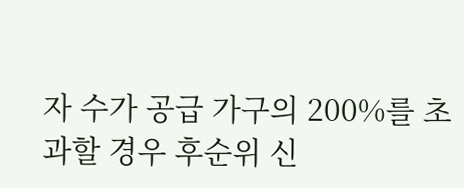자 수가 공급 가구의 200%를 초과할 경우 후순위 신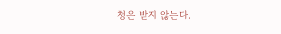청은 받지 않는다.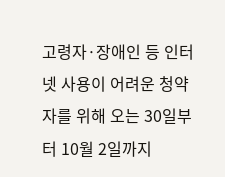고령자·장애인 등 인터넷 사용이 어려운 청약자를 위해 오는 30일부터 10월 2일까지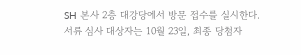SH 본사 2층 대강당에서 방문 접수를 실시한다. 서류 심사 대상자는 10월 23일, 최종 당첨자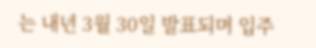는 내년 3월 30일 발표되며 입주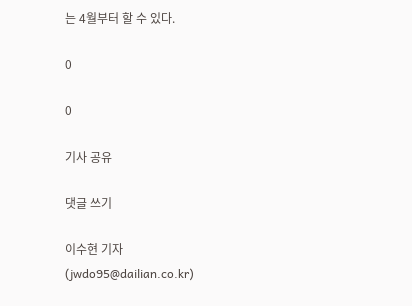는 4월부터 할 수 있다.

0

0

기사 공유

댓글 쓰기

이수현 기자 (jwdo95@dailian.co.kr)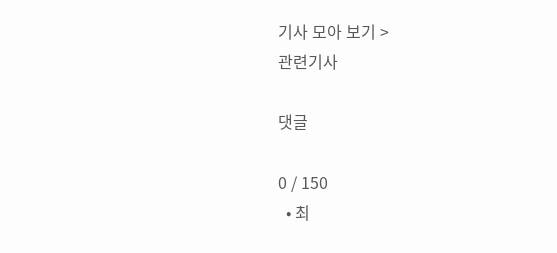기사 모아 보기 >
관련기사

댓글

0 / 150
  • 최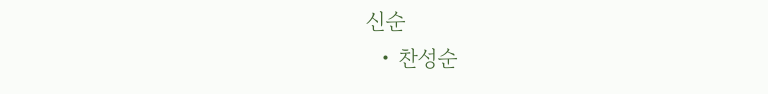신순
  • 찬성순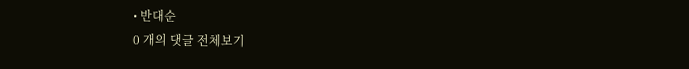• 반대순
0 개의 댓글 전체보기